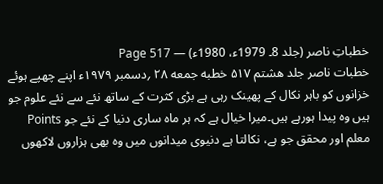خطباتِ ناصر (جلد 8۔ 1979ء، 1980ء) — Page 517
خطبات ناصر جلد هشتم ۵۱۷ خطبه جمعه ۲۸ ؍دسمبر ۱۹۷۹ء اپنے چھپے ہوئے خزانوں کو باہر نکال کے پھینک رہی ہے بڑی کثرت کے ساتھ نئے سے نئے علوم جو ہیں وہ پیدا ہورہے ہیں۔میرا خیال ہے کہ ہر ماہ ساری دنیا کے نئے جو Points معلم اور محقق جو ہے، نکالتا ہے دنیوی میدانوں میں وہ بھی ہزاروں لاکھوں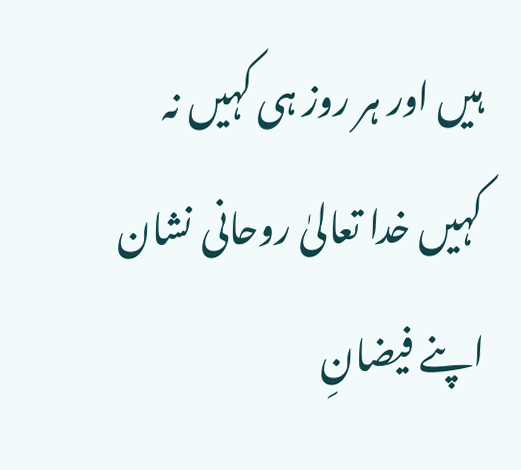ہیں اور ہر روز ہی کہیں نہ کہیں خدا تعالیٰ روحانی نشان اپنے فیضانِ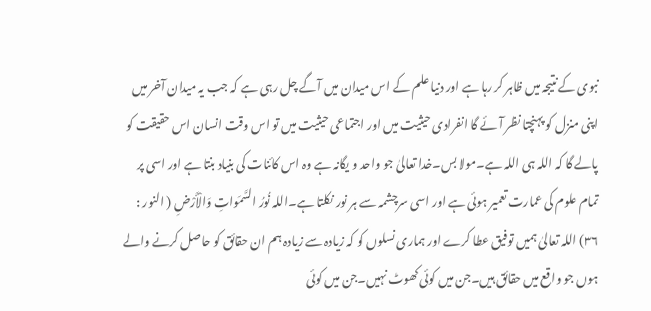نبوی کے نتیجہ میں ظاہر کر رہا ہے اور دنیا علم کے اس میدان میں آگے چل رہی ہے کہ جب یہ میدان آخر میں اپنی منزل کو پہنچتا نظر آئے گا انفرادی حیثیت میں اور اجتماعی حیثیت میں تو اس وقت انسان اس حقیقت کو پالے گا کہ اللہ ہی اللہ ہے۔مولا بس۔خدا تعالیٰ جو واحد و یگانہ ہے وہ اس کائنات کی بنیاد بنتا ہے اور اسی پر تمام علوم کی عمارت تعمیر ہوئی ہے اور اسی سرچشمہ سے ہر نور نکلتا ہے۔اللہ نُورُ السَّمَواتِ وَالْأَرْضِ ( النور : ٣٦) اللہ تعالیٰ ہمیں توفیق عطا کرے اور ہماری نسلوں کو کہ زیادہ سے زیادہ ہم ان حقائق کو حاصل کرنے والے ہوں جو واقع میں حقائق ہیں۔جن میں کوئی کھوٹ نہیں۔جن میں کوئی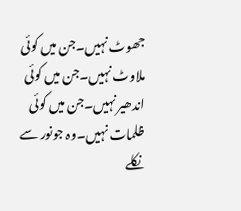جھوٹ نہیں۔جن میں کوئی ملاوٹ نہیں۔جن میں کوئی اندھیر نہیں۔جن میں کوئی ظلمات نہیں۔وہ جونور سے نکلے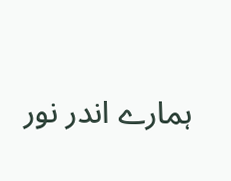ہمارے اندر نور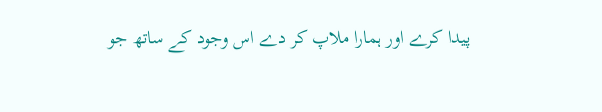پیدا کرے اور ہمارا ملاپ کر دے اس وجود کے ساتھ جو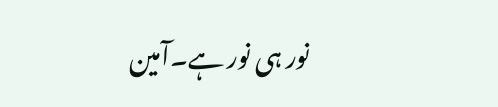نور ہی نور ہے۔آمین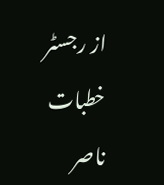از رجسٹر خطبات ناصر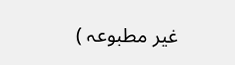غیر مطبوعہ )